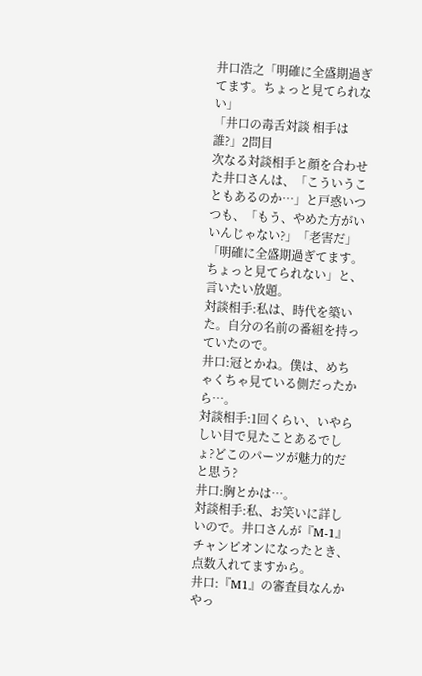井口浩之「明確に全盛期過ぎてます。ちょっと見てられない」
「井口の毒舌対談 相手は誰?」2問目
次なる対談相手と顔を合わせた井口さんは、「こういうこともあるのか…」と戸惑いつつも、「もう、やめた方がいいんじゃない?」「老害だ」「明確に全盛期過ぎてます。ちょっと見てられない」と、言いたい放題。
対談相手:私は、時代を築いた。自分の名前の番組を持っていたので。
井口:冠とかね。僕は、めちゃくちゃ見ている側だったから…。
対談相手:1回くらい、いやらしい目で見たことあるでしょ?どこのパーツが魅力的だと思う?
井口:胸とかは…。
対談相手:私、お笑いに詳しいので。井口さんが『M-1』チャンピオンになったとき、点数入れてますから。
井口:『M1』の審査員なんかやっ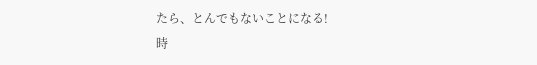たら、とんでもないことになる!
時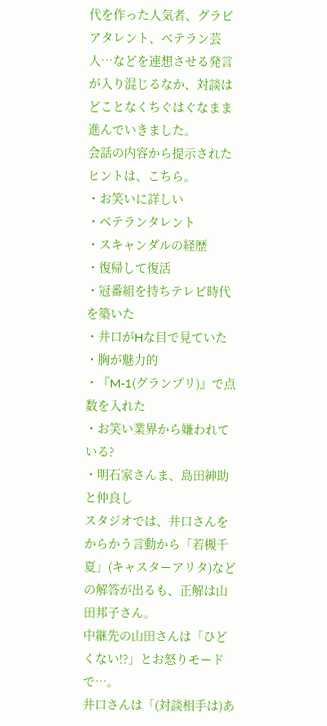代を作った人気者、グラビアタレント、ベテラン芸人…などを連想させる発言が入り混じるなか、対談はどことなくちぐはぐなまま進んでいきました。
会話の内容から提示されたヒントは、こちら。
・お笑いに詳しい
・ベテランタレント
・スキャンダルの経歴
・復帰して復活
・冠番組を持ちテレビ時代を築いた
・井口がHな目で見ていた
・胸が魅力的
・『M-1(グランプリ)』で点数を入れた
・お笑い業界から嫌われている?
・明石家さんま、島田紳助と仲良し
スタジオでは、井口さんをからかう言動から「若槻千夏」(キャスターアリタ)などの解答が出るも、正解は山田邦子さん。
中継先の山田さんは「ひどくない!?」とお怒りモードで…。
井口さんは「(対談相手は)あ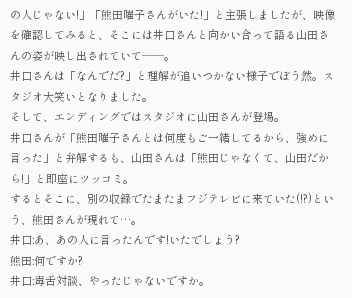の人じゃない!」「熊田曜子さんがいた!」と主張しましたが、映像を確認してみると、そこには井口さんと向かい合って語る山田さんの姿が映し出されていて――。
井口さんは「なんでだ?」と理解が追いつかない様子でぼう然。スタジオ大笑いとなりました。
そして、エンディングではスタジオに山田さんが登場。
井口さんが「熊田曜子さんとは何度もご一緒してるから、強めに言った」と弁解するも、山田さんは「熊田じゃなくて、山田だから!」と即座にツッコミ。
するとそこに、別の収録でたまたまフジテレビに来ていた(!?)という、熊田さんが現れて…。
井口:あ、あの人に言ったんです!いたでしょう?
熊田:何ですか?
井口:毒舌対談、やったじゃないですか。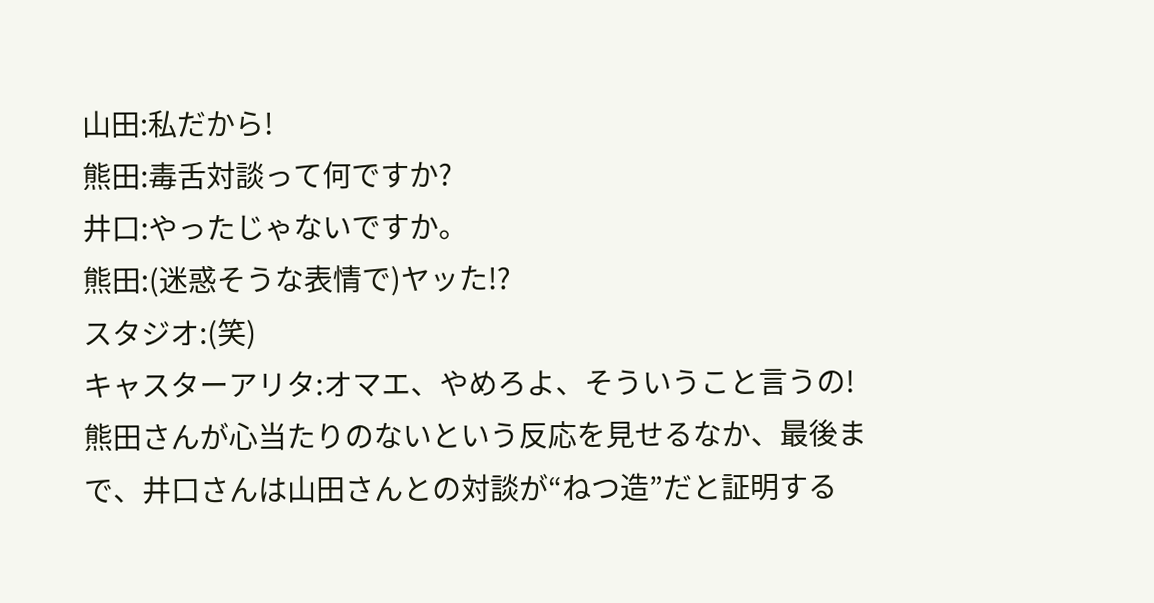山田:私だから!
熊田:毒舌対談って何ですか?
井口:やったじゃないですか。
熊田:(迷惑そうな表情で)ヤッた!?
スタジオ:(笑)
キャスターアリタ:オマエ、やめろよ、そういうこと言うの!
熊田さんが心当たりのないという反応を見せるなか、最後まで、井口さんは山田さんとの対談が“ねつ造”だと証明する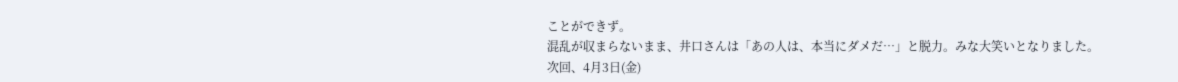ことができず。
混乱が収まらないまま、井口さんは「あの人は、本当にダメだ…」と脱力。みな大笑いとなりました。
次回、4月3日(金)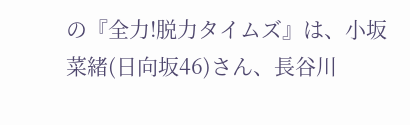の『全力!脱力タイムズ』は、小坂菜緒(日向坂46)さん、長谷川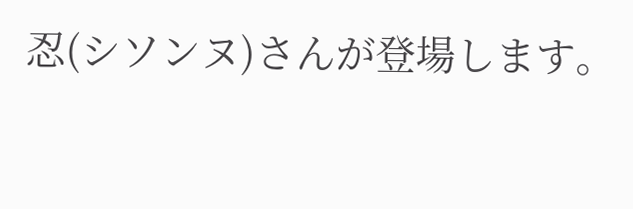忍(シソンヌ)さんが登場します。